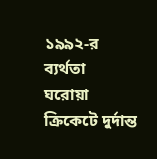১৯৯২-র ব্যর্থতা
ঘরোয়া ক্রিকেটে দুর্দান্ত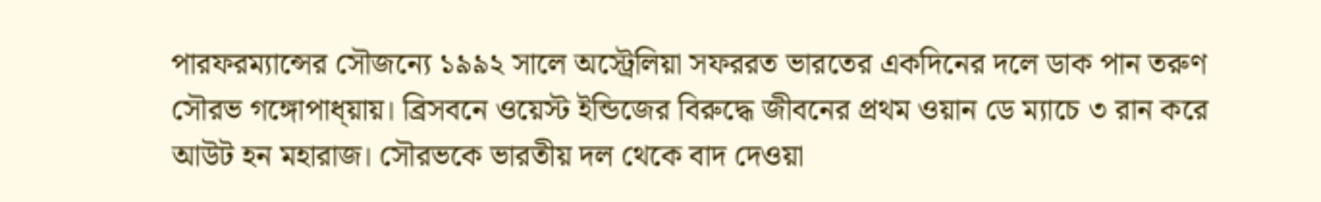পারফরম্যান্সের সৌজন্যে ১৯৯২ সালে অস্ট্রেলিয়া সফররত ভারতের একদিনের দলে ডাক পান তরুণ সৌরভ গঙ্গোপাধ্য়ায়। ব্রিসবনে ওয়েস্ট ইন্ডিজের বিরুদ্ধে জীবনের প্রথম ওয়ান ডে ম্যাচে ৩ রান করে আউট হন মহারাজ। সৌরভকে ভারতীয় দল থেকে বাদ দেওয়া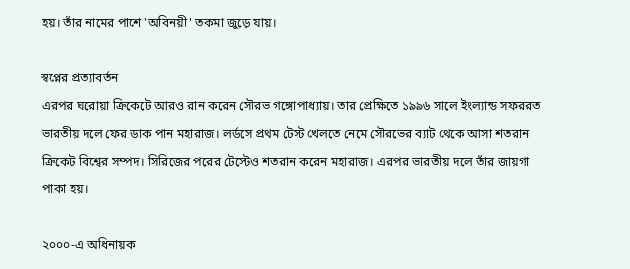হয়। তাঁর নামের পাশে 'অবিনয়ী' তকমা জুড়ে যায়।

স্বপ্নের প্রত্যাবর্তন
এরপর ঘরোয়া ক্রিকেটে আরও রান করেন সৌরভ গঙ্গোপাধ্যায়। তার প্রেক্ষিতে ১৯৯৬ সালে ইংল্যান্ড সফররত ভারতীয় দলে ফের ডাক পান মহারাজ। লর্ডসে প্রথম টেস্ট খেলতে নেমে সৌরভের ব্যাট থেকে আসা শতরান ক্রিকেট বিশ্বের সম্পদ। সিরিজের পরের টেস্টেও শতরান করেন মহারাজ। এরপর ভারতীয় দলে তাঁর জায়গা পাকা হয়।

২০০০-এ অধিনায়ক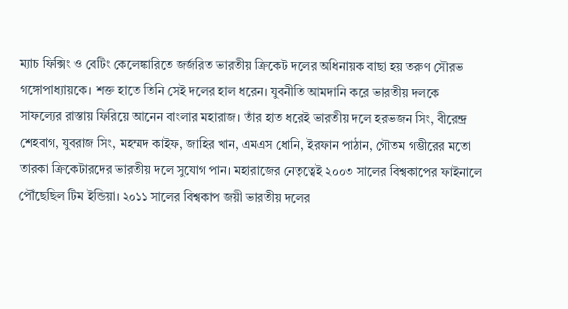ম্যাচ ফিক্সিং ও বেটিং কেলেঙ্কারিতে জর্জরিত ভারতীয় ক্রিকেট দলের অধিনায়ক বাছা হয় তরুণ সৌরভ গঙ্গোপাধ্যায়কে। শক্ত হাতে তিনি সেই দলের হাল ধরেন। যুবনীতি আমদানি করে ভারতীয় দলকে সাফল্যের রাস্তায় ফিরিয়ে আনেন বাংলার মহারাজ। তাঁর হাত ধরেই ভারতীয় দলে হরভজন সিং, বীরেন্দ্র শেহবাগ, যুবরাজ সিং, মহম্মদ কাইফ, জাহির খান, এমএস ধোনি, ইরফান পাঠান, গৌতম গম্ভীরের মতো তারকা ক্রিকেটারদের ভারতীয় দলে সুযোগ পান। মহারাজের নেতৃত্বেই ২০০৩ সালের বিশ্বকাপের ফাইনালে পৌঁছেছিল টিম ইন্ডিয়া। ২০১১ সালের বিশ্বকাপ জয়ী ভারতীয় দলের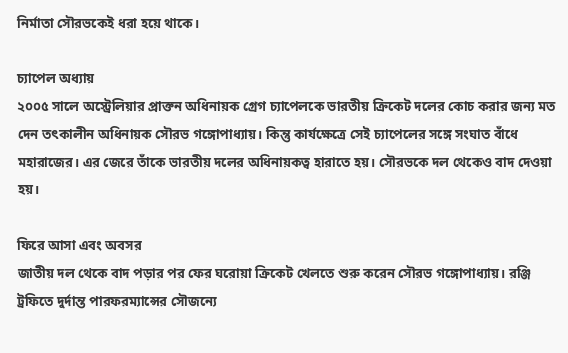নির্মাতা সৌরভকেই ধরা হয়ে থাকে।

চ্যাপেল অধ্যায়
২০০৫ সালে অস্ট্রেলিয়ার প্রাক্তন অধিনায়ক গ্রেগ চ্যাপেলকে ভারতীয় ক্রিকেট দলের কোচ করার জন্য মত দেন তৎকালীন অধিনায়ক সৌরভ গঙ্গোপাধ্যায়। কিন্তু কার্যক্ষেত্রে সেই চ্যাপেলের সঙ্গে সংঘাত বাঁধে মহারাজের। এর জেরে তাঁকে ভারতীয় দলের অধিনায়কত্ব হারাতে হয়। সৌরভকে দল থেকেও বাদ দেওয়া হয়।

ফিরে আসা এবং অবসর
জাতীয় দল থেকে বাদ পড়ার পর ফের ঘরোয়া ক্রিকেট খেলতে শুরু করেন সৌরভ গঙ্গোপাধ্যায়। রঞ্জি ট্রফিতে দুর্দান্ত পারফরম্যান্সের সৌজন্যে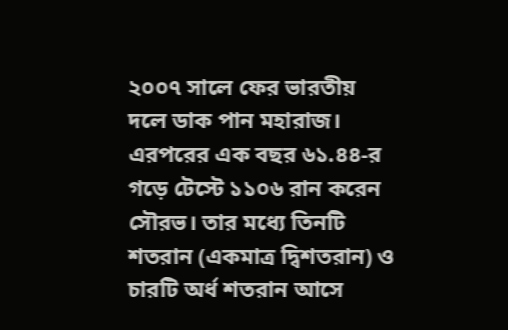২০০৭ সালে ফের ভারতীয় দলে ডাক পান মহারাজ। এরপরের এক বছর ৬১.৪৪-র গড়ে টেস্টে ১১০৬ রান করেন সৌরভ। তার মধ্যে তিনটি শতরান (একমাত্র দ্বিশতরান) ও চারটি অর্ধ শতরান আসে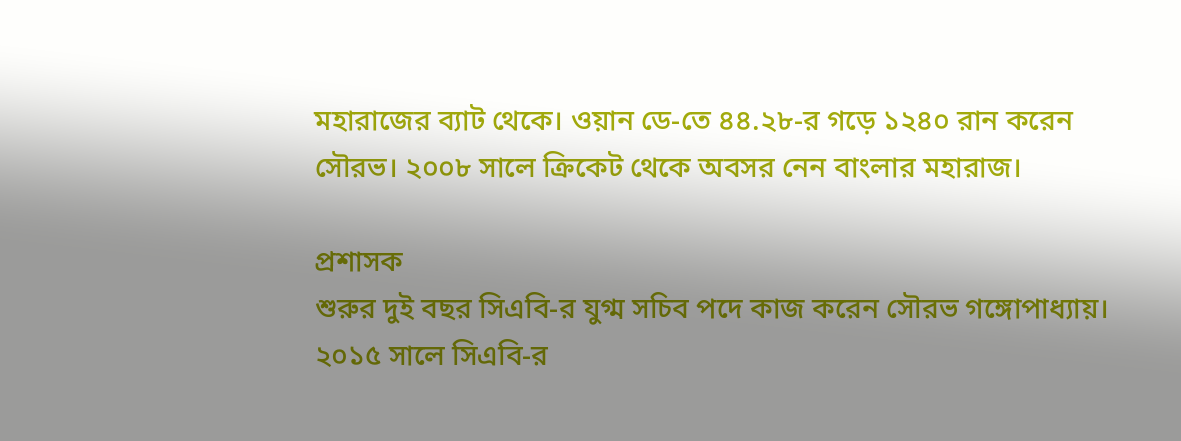মহারাজের ব্যাট থেকে। ওয়ান ডে-তে ৪৪.২৮-র গড়ে ১২৪০ রান করেন সৌরভ। ২০০৮ সালে ক্রিকেট থেকে অবসর নেন বাংলার মহারাজ।

প্রশাসক
শুরুর দুই বছর সিএবি-র যুগ্ম সচিব পদে কাজ করেন সৌরভ গঙ্গোপাধ্যায়। ২০১৫ সালে সিএবি-র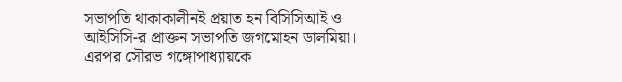সভাপতি থাকাকালীনই প্রয়াত হন বিসিসিআই ও আইসিসি-র প্রাক্তন সভাপতি জগমোহন ডালমিয়া। এরপর সৌরভ গঙ্গোপাধ্যায়কে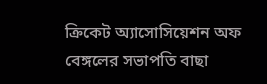ক্রিকেট অ্যাসোসিয়েশন অফ বেঙ্গলের সভাপতি বাছা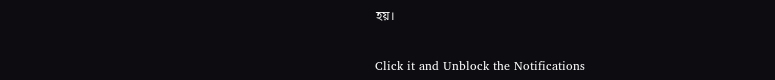হয়।


Click it and Unblock the Notifications